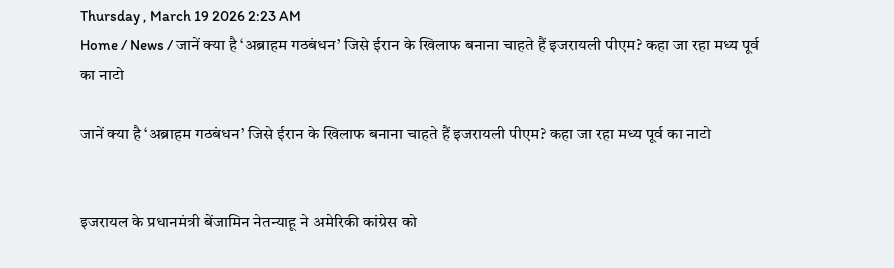Thursday , March 19 2026 2:23 AM
Home / News / जानें क्‍या है ‘अब्राहम गठबंधन’ जिसे ईरान के खिलाफ बनाना चाहते हैं इजरायली पीएम? कहा जा रहा मध्य पूर्व का नाटो

जानें क्‍या है ‘अब्राहम गठबंधन’ जिसे ईरान के खिलाफ बनाना चाहते हैं इजरायली पीएम? कहा जा रहा मध्य पूर्व का नाटो


इजरायल के प्रधानमंत्री बेंजामिन नेतन्याहू ने अमेरिकी कांग्रेस को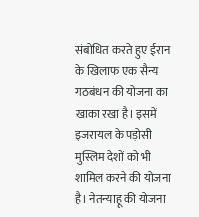संबोधित करते हुए ईरान के खिलाफ एक सैन्य गठबंधन की योजना का खाका रखा है। इसमें इजरायल के पड़ोसी मुस्लिम देशों को भी शामिल करने की योजना है। नेतन्याहू की योजना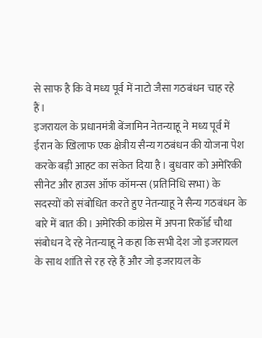से साफ है कि वे मध्य पूर्व में नाटो जैसा गठबंधन चाह रहे हैं।
इजरायल के प्रधानमंत्री बेंजामिन नेतन्याहू ने मध्य पूर्व में ईरान के खिलाफ एक क्षेत्रीय सैन्य गठबंधन की योजना पेश करके बड़ी आहट का संकेत दिया है। बुधवार को अमेरिकी सीनेट और हाउस ऑफ कॉमन्स (प्रतिनिधि सभा) के सदस्यों को संबोधित करते हुए नेतन्याहू ने सैन्य गठबंधन के बारे में बात की। अमेरिकी कांग्रेस में अपना रिकॉर्ड चौथा संबोधन दे रहे नेतन्याहू ने कहा कि सभी देश जो इजरायल के साथ शांति से रह रहे हैं और जो इजरायल के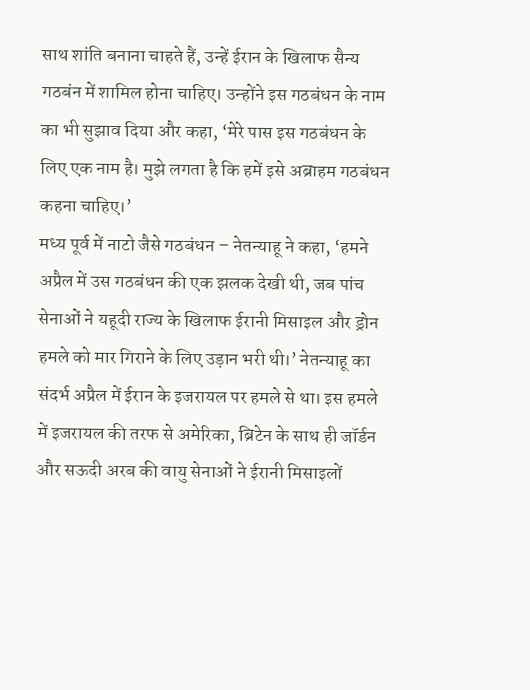साथ शांति बनाना चाहते हैं, उन्हें ईरान के खिलाफ सैन्य गठबंन में शामिल होना चाहिए। उन्होंने इस गठबंधन के नाम का भी सुझाव दिया और कहा, ‘मेरे पास इस गठबंधन के लिए एक नाम है। मुझे लगता है कि हमें इसे अब्राहम गठबंधन कहना चाहिए।’
मध्य पूर्व में नाटो जैसे गठबंधन – नेतन्याहू ने कहा, ‘हमने अप्रैल में उस गठबंधन की एक झलक देखी थी, जब पांच सेनाओं ने यहूदी राज्य के खिलाफ ईरानी मिसाइल और ड्रोन हमले को मार गिराने के लिए उड़ान भरी थी।’ नेतन्याहू का संदर्भ अप्रैल में ईरान के इजरायल पर हमले से था। इस हमले में इजरायल की तरफ से अमेरिका, ब्रिटेन के साथ ही जॉर्डन और सऊदी अरब की वायु सेनाओं ने ईरानी मिसाइलों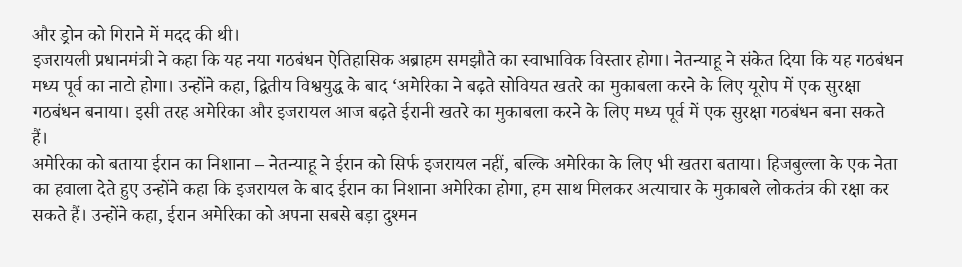और ड्रोन को गिराने में मदद की थी।
इजरायली प्रधानमंत्री ने कहा कि यह नया गठबंधन ऐतिहासिक अब्राहम समझौते का स्वाभाविक विस्तार होगा। नेतन्याहू ने संकेत दिया कि यह गठबंधन मध्य पूर्व का नाटो होगा। उन्होंने कहा, द्वितीय विश्वयुद्ध के बाद ‘अमेरिका ने बढ़ते सोवियत खतरे का मुकाबला करने के लिए यूरोप में एक सुरक्षा गठबंधन बनाया। इसी तरह अमेरिका और इजरायल आज बढ़ते ईरानी खतरे का मुकाबला करने के लिए मध्य पूर्व में एक सुरक्षा गठबंधन बना सकते हैं।
अमेरिका को बताया ईरान का निशाना – नेतन्याहू ने ईरान को सिर्फ इजरायल नहीं, बल्कि अमेरिका के लिए भी खतरा बताया। हिजबुल्ला के एक नेता का हवाला देते हुए उन्होंने कहा कि इजरायल के बाद ईरान का निशाना अमेरिका होगा, हम साथ मिलकर अत्याचार के मुकाबले लोकतंत्र की रक्षा कर सकते हैं। उन्होंने कहा, ईरान अमेरिका को अपना सबसे बड़ा दुश्मन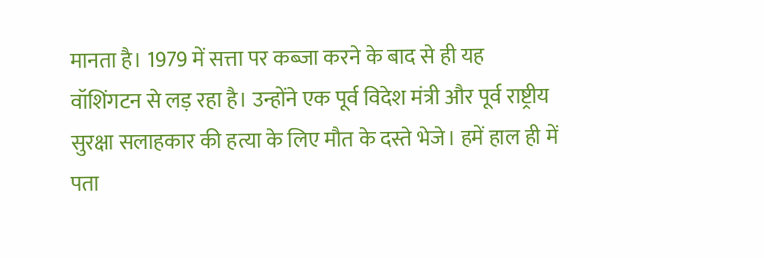मानता है। 1979 में सत्ता पर कब्जा करने के बाद से ही यह वॉशिंगटन से लड़ रहा है। उन्होंने एक पूर्व विदेश मंत्री और पूर्व राष्ट्रीय सुरक्षा सलाहकार की हत्या के लिए मौत के दस्ते भेजे। हमें हाल ही में पता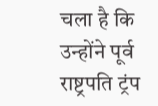चला है कि उन्होंने पूर्व राष्ट्रपति ट्रंप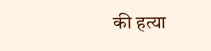की हत्या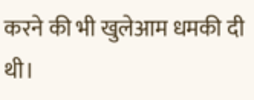करने की भी खुलेआम धमकी दी थी।